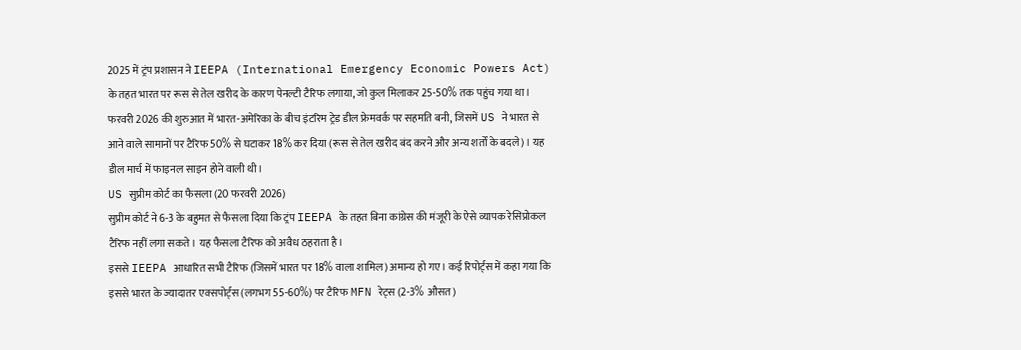2025 में ट्रंप प्रशासन ने IEEPA (International Emergency Economic Powers Act) के तहत भारत पर रूस से तेल खरीद के कारण पेनल्टी टैरिफ लगाया, जो कुल मिलाकर 25-50% तक पहुंच गया था। फरवरी 2026 की शुरुआत में भारत-अमेरिका के बीच इंटरिम ट्रेड डील फ्रेमवर्क पर सहमति बनी, जिसमें US ने भारत से आने वाले सामानों पर टैरिफ 50% से घटाकर 18% कर दिया (रूस से तेल खरीद बंद करने और अन्य शर्तों के बदले)। यह डील मार्च में फाइनल साइन होने वाली थी।
US सुप्रीम कोर्ट का फैसला (20 फरवरी 2026)
सुप्रीम कोर्ट ने 6-3 के बहुमत से फैसला दिया कि ट्रंप IEEPA के तहत बिना कांग्रेस की मंजूरी के ऐसे व्यापक रेसिप्रोकल टैरिफ नहीं लगा सकते। यह फैसला टैरिफ को अवैध ठहराता है।
इससे IEEPA आधारित सभी टैरिफ (जिसमें भारत पर 18% वाला शामिल) अमान्य हो गए। कई रिपोर्ट्स में कहा गया कि इससे भारत के ज्यादातर एक्सपोर्ट्स (लगभग 55-60%) पर टैरिफ MFN रेट्स (2-3% औसत)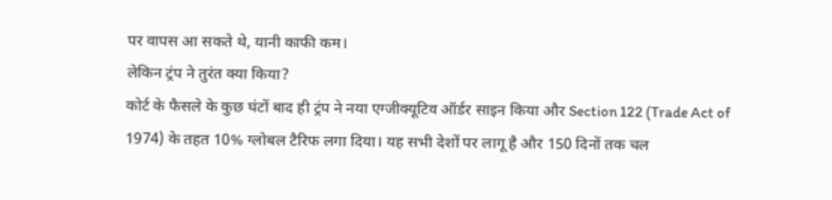पर वापस आ सकते थे, यानी काफी कम।
लेकिन ट्रंप ने तुरंत क्या किया?
कोर्ट के फैसले के कुछ घंटों बाद ही ट्रंप ने नया एग्जीक्यूटिव ऑर्डर साइन किया और Section 122 (Trade Act of 1974) के तहत 10% ग्लोबल टैरिफ लगा दिया। यह सभी देशों पर लागू है और 150 दिनों तक चल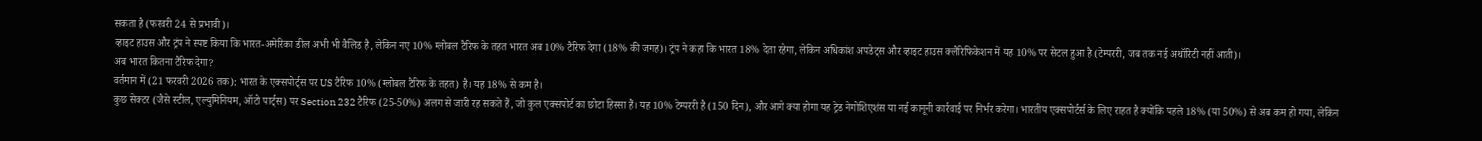सकता है (फरवरी 24 से प्रभावी)।
व्हाइट हाउस और ट्रंप ने स्पष्ट किया कि भारत-अमेरिका डील अभी भी वैलिड है, लेकिन नए 10% ग्लोबल टैरिफ के तहत भारत अब 10% टैरिफ देगा (18% की जगह)। ट्रंप ने कहा कि भारत 18% देता रहेगा, लेकिन अधिकांश अपडेट्स और व्हाइट हाउस क्लैरिफिकेशन में यह 10% पर सेटल हुआ है (टेम्पररी, जब तक नई अथॉरिटी नहीं आती)।
अब भारत कितना टैरिफ देगा?
वर्तमान में (21 फरवरी 2026 तक): भारत के एक्सपोर्ट्स पर US टैरिफ 10% (ग्लोबल टैरिफ के तहत) है। यह 18% से कम है।
कुछ सेक्टर (जैसे स्टील, एल्युमिनियम, ऑटो पार्ट्स) पर Section 232 टैरिफ (25-50%) अलग से जारी रह सकते हैं, जो कुल एक्सपोर्ट का छोटा हिस्सा हैं। यह 10% टेम्पररी है (150 दिन), और आगे क्या होगा यह ट्रेड नेगोशिएशंस या नई कानूनी कार्रवाई पर निर्भर करेगा। भारतीय एक्सपोर्टर्स के लिए राहत है क्योंकि पहले 18% (या 50%) से अब कम हो गया, लेकिन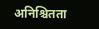अनिश्चितता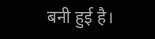बनी हुई है।